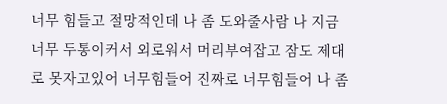너무 힘들고 절망적인데 나 좀 도와줄사람 나 지금 너무 두통이커서 외로워서 머리부여잡고 잠도 제대로 못자고있어 너무힘들어 진짜로 너무힘들어 나 좀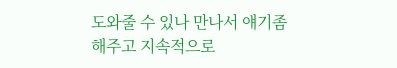도와줄 수 있나 만나서 얘기좀 해주고 지속적으로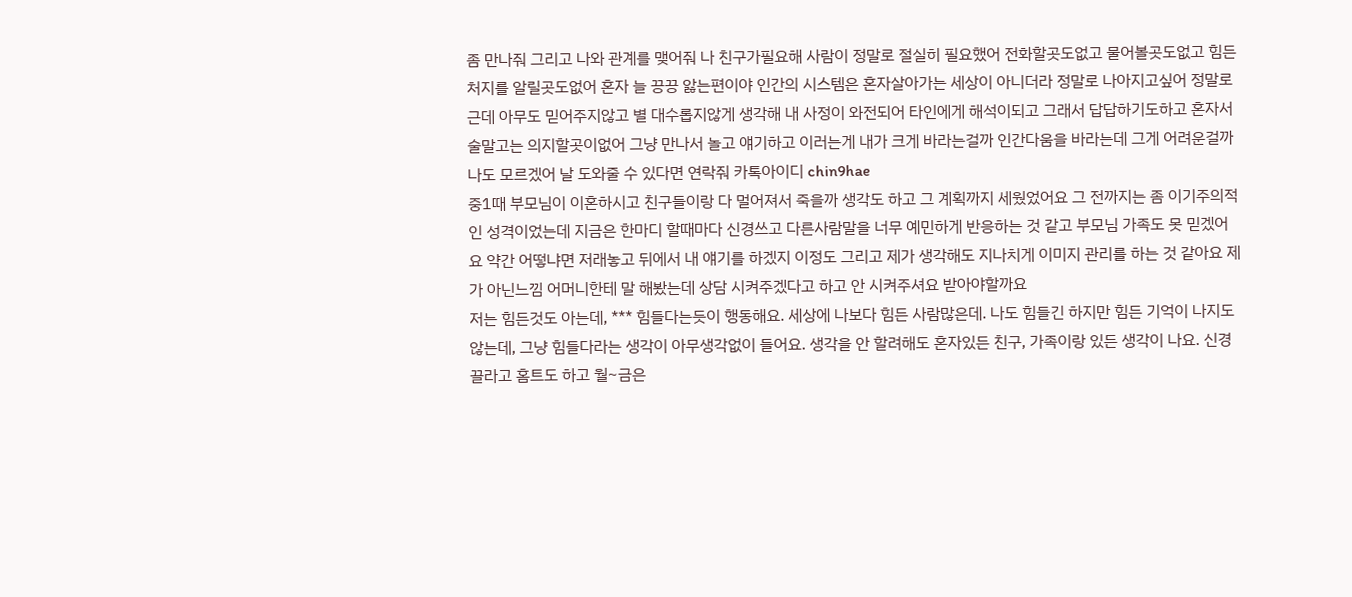좀 만나줘 그리고 나와 관계를 맺어줘 나 친구가필요해 사람이 정말로 절실히 필요했어 전화할곳도없고 물어볼곳도없고 힘든처지를 알릴곳도없어 혼자 늘 끙끙 앓는편이야 인간의 시스템은 혼자살아가는 세상이 아니더라 정말로 나아지고싶어 정말로 근데 아무도 믿어주지않고 별 대수롭지않게 생각해 내 사정이 와전되어 타인에게 해석이되고 그래서 답답하기도하고 혼자서 술말고는 의지할곳이없어 그냥 만나서 놀고 얘기하고 이러는게 내가 크게 바라는걸까 인간다움을 바라는데 그게 어려운걸까 나도 모르겠어 날 도와줄 수 있다면 연락줘 카톡아이디 chin9hae
중1때 부모님이 이혼하시고 친구들이랑 다 멀어져서 죽을까 생각도 하고 그 계획까지 세웠었어요 그 전까지는 좀 이기주의적인 성격이었는데 지금은 한마디 할때마다 신경쓰고 다른사람말을 너무 예민하게 반응하는 것 같고 부모님 가족도 못 믿겠어요 약간 어떻냐면 저래놓고 뒤에서 내 얘기를 하겠지 이정도 그리고 제가 생각해도 지나치게 이미지 관리를 하는 것 같아요 제가 아닌느낌 어머니한테 말 해봤는데 상담 시켜주겠다고 하고 안 시켜주셔요 받아야할까요
저는 힘든것도 아는데, *** 힘들다는듯이 행동해요. 세상에 나보다 힘든 사람많은데. 나도 힘들긴 하지만 힘든 기억이 나지도 않는데, 그냥 힘들다라는 생각이 아무생각없이 들어요. 생각을 안 할려해도 혼자있든 친구, 가족이랑 있든 생각이 나요. 신경 끌라고 홈트도 하고 월~금은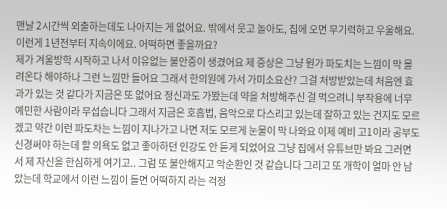맨날 2시간씩 외출하는데도 나아지는 게 없어요. 밖에서 웃고 놀아도, 집에 오면 무기력하고 우울해요. 이런게 1년전부터 지속이에요. 어떡하면 좋을까요?
제가 겨울방학 시작하고 나서 이유없는 불안증이 생겼어요 제 증상은 그냥 뭔가 파도치는 느낌이 막 몰려온다 해야하나 그런 느낌만 들어요 그래서 한의원에 가서 가미소요산? 그걸 처방받았는데 처음엔 효과가 있는 것 같다가 지금은 또 없어요 정신과도 가봤는데 약을 처방해주신 걸 먹으려니 부작용에 너무 예민한 사람이라 무섭습니다 그래서 지금은 호흡법, 음악으로 다스리고 있는데 잘하고 있는 건지도 모르겠고 약간 이런 파도차는 느낌이 지나가고 나면 저도 모르게 눈물이 막 나와요 이제 예비 고1이라 공부도 신경써야 하는데 할 의욕도 없고 좋아하던 인강도 안 듣게 되었어요 그냥 집에서 유튜브만 봐요 그러면서 제 자신을 한심하게 여기고.. 그럼 또 불안해지고 악순환인 것 같습니다 그리고 또 개학이 얼마 안 남았는데 학교에서 이런 느낌이 들면 어떡하지 라는 걱정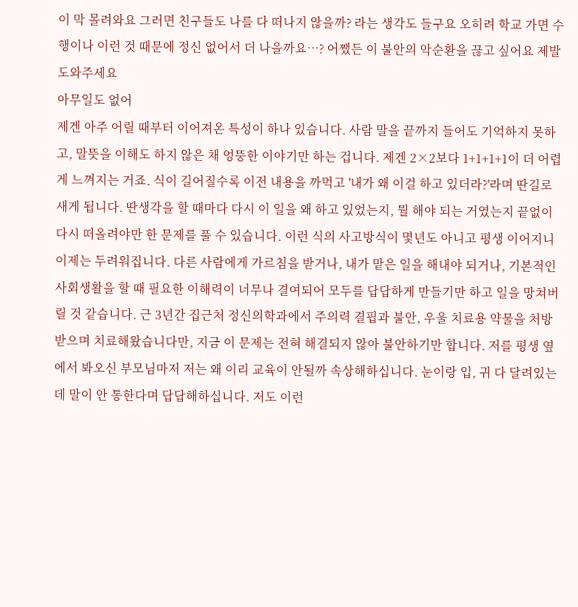이 막 몰려와요 그러면 친구들도 나를 다 떠나지 않을까? 라는 생각도 들구요 오히려 학교 가면 수행이나 이런 것 때문에 정신 없어서 더 나을까요…? 어쨌든 이 불안의 악순환을 끊고 싶어요 제발 도와주세요
아무일도 없어
제겐 아주 어릴 때부터 이어져온 특성이 하나 있습니다. 사람 말을 끝까지 들어도 기억하지 못하고, 말뜻을 이해도 하지 않은 채 엉뚱한 이야기만 하는 겁니다. 제겐 2×2보다 1+1+1+1이 더 어렵게 느껴지는 거죠. 식이 길어질수록 이전 내용을 까먹고 '내가 왜 이걸 하고 있더라?'라며 딴길로 새게 됩니다. 딴생각을 할 때마다 다시 이 일을 왜 하고 있었는지, 뭘 해야 되는 거였는지 끝없이 다시 떠올려야만 한 문제를 풀 수 있습니다. 이런 식의 사고방식이 몇년도 아니고 평생 이어지니 이제는 두려워집니다. 다른 사람에게 가르침을 받거나, 내가 맡은 일을 해내야 되거나, 기본적인 사회생활을 할 때 필요한 이해력이 너무나 결여되어 모두를 답답하게 만들기만 하고 일을 망쳐버릴 것 같습니다. 근 3년간 집근처 정신의학과에서 주의력 결핍과 불안, 우울 치료용 약물을 처방받으며 치료해왔습니다만, 지금 이 문제는 전혀 해결되지 않아 불안하기만 합니다. 저를 평생 옆에서 봐오신 부모님마저 저는 왜 이리 교육이 안될까 속상해하십니다. 눈이랑 입, 귀 다 달려있는데 말이 안 통한다며 답답해하십니다. 저도 이런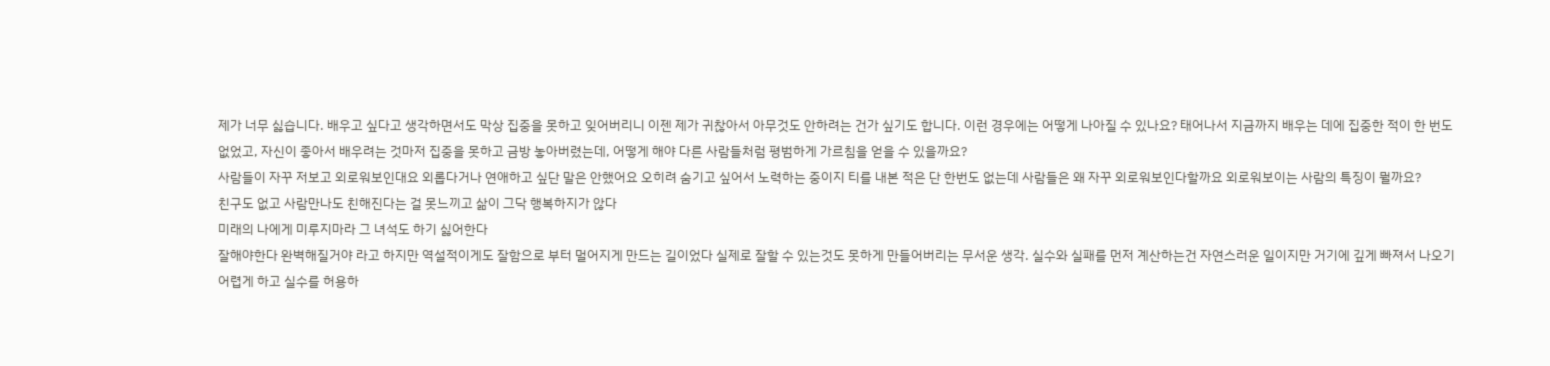제가 너무 싫습니다. 배우고 싶다고 생각하면서도 막상 집중을 못하고 잊어버리니 이젠 제가 귀찮아서 아무것도 안하려는 건가 싶기도 합니다. 이런 경우에는 어떻게 나아질 수 있나요? 태어나서 지금까지 배우는 데에 집중한 적이 한 번도 없었고, 자신이 좋아서 배우려는 것마저 집중을 못하고 금방 놓아버렸는데, 어떻게 해야 다른 사람들처럼 평범하게 가르침을 얻을 수 있을까요?
사람들이 자꾸 저보고 외로워보인대요 외롭다거나 연애하고 싶단 말은 안했어요 오히려 숨기고 싶어서 노력하는 중이지 티를 내본 적은 단 한번도 없는데 사람들은 왜 자꾸 외로워보인다할까요 외로워보이는 사람의 특징이 뭘까요?
친구도 없고 사람만나도 친해진다는 걸 못느끼고 삶이 그닥 행복하지가 않다
미래의 나에게 미루지마라 그 녀석도 하기 싫어한다
잘해야한다 완벽해질거야 라고 하지만 역설적이게도 잘함으로 부터 멀어지게 만드는 길이었다 실제로 잘할 수 있는것도 못하게 만들어버리는 무서운 생각. 실수와 실패를 먼저 계산하는건 자연스러운 일이지만 거기에 깊게 빠져서 나오기 어렵게 하고 실수를 허용하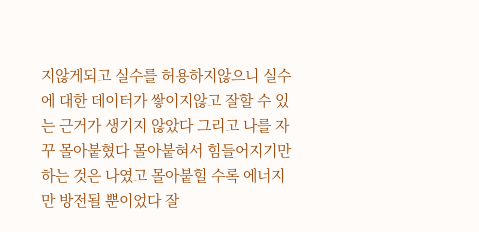지않게되고 실수를 허용하지않으니 실수에 대한 데이터가 쌓이지않고 잘할 수 있는 근거가 생기지 않았다 그리고 나를 자꾸 몰아붙혔다 몰아붙혀서 힘들어지기만 하는 것은 나였고 몰아붙힐 수록 에너지만 방전될 뿐이었다 잘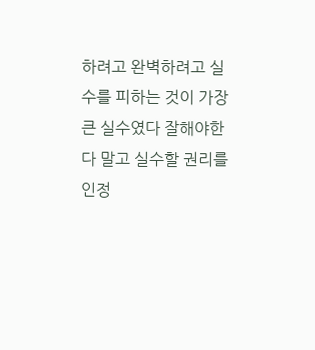하려고 완벽하려고 실수를 피하는 것이 가장 큰 실수였다 잘해야한다 말고 실수할 권리를 인정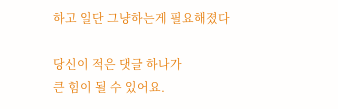하고 일단 그냥하는게 필요해졌다

당신이 적은 댓글 하나가
큰 힘이 될 수 있어요.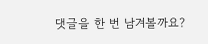댓글을 한 번 남겨볼까요?